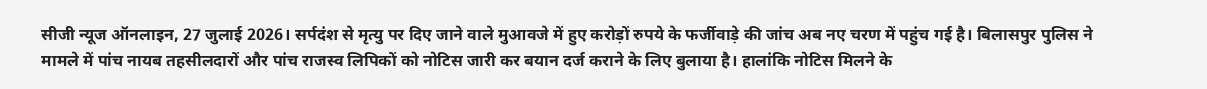सीजी न्यूज ऑनलाइन, 27 जुलाई 2026। सर्पदंश से मृत्यु पर दिए जाने वाले मुआवजे में हुए करोड़ों रुपये के फर्जीवाड़े की जांच अब नए चरण में पहुंच गई है। बिलासपुर पुलिस ने मामले में पांच नायब तहसीलदारों और पांच राजस्व लिपिकों को नोटिस जारी कर बयान दर्ज कराने के लिए बुलाया है। हालांकि नोटिस मिलने के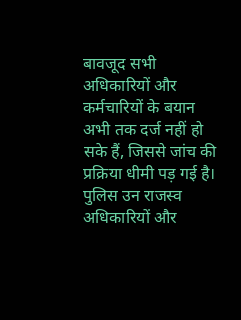बावजूद सभी अधिकारियों और कर्मचारियों के बयान अभी तक दर्ज नहीं हो सके हैं, जिससे जांच की प्रक्रिया धीमी पड़ गई है।
पुलिस उन राजस्व अधिकारियों और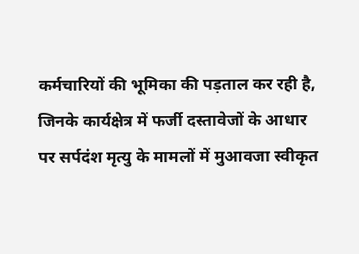कर्मचारियों की भूमिका की पड़ताल कर रही है, जिनके कार्यक्षेत्र में फर्जी दस्तावेजों के आधार पर सर्पदंश मृत्यु के मामलों में मुआवजा स्वीकृत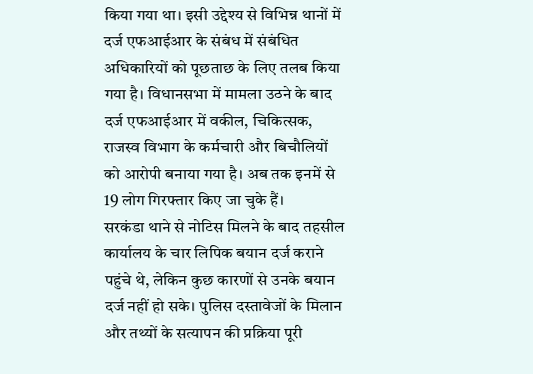किया गया था। इसी उद्देश्य से विभिन्न थानों में दर्ज एफआईआर के संबंध में संबंधित अधिकारियों को पूछताछ के लिए तलब किया गया है। विधानसभा में मामला उठने के बाद दर्ज एफआईआर में वकील, चिकित्सक, राजस्व विभाग के कर्मचारी और बिचौलियों को आरोपी बनाया गया है। अब तक इनमें से 19 लोग गिरफ्तार किए जा चुके हैं।
सरकंडा थाने से नोटिस मिलने के बाद तहसील कार्यालय के चार लिपिक बयान दर्ज कराने पहुंचे थे, लेकिन कुछ कारणों से उनके बयान दर्ज नहीं हो सके। पुलिस दस्तावेजों के मिलान और तथ्यों के सत्यापन की प्रक्रिया पूरी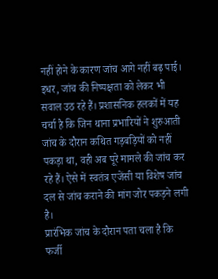नहीं होने के कारण जांच आगे नहीं बढ़ पाई।
इधर, जांच की निष्पक्षता को लेकर भी सवाल उठ रहे हैं। प्रशासनिक हलकों में यह चर्चा है कि जिन थाना प्रभारियों ने शुरुआती जांच के दौरान कथित गड़बड़ियों को नहीं पकड़ा था, वही अब पूरे मामले की जांच कर रहे हैं। ऐसे में स्वतंत्र एजेंसी या विशेष जांच दल से जांच कराने की मांग जोर पकड़ने लगी है।
प्रारंभिक जांच के दौरान पता चला है कि फर्जी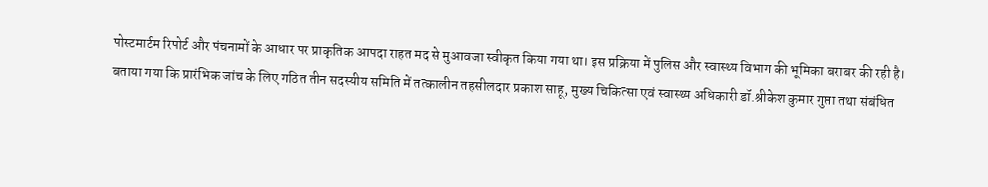पोस्टमार्टम रिपोर्ट और पंचनामों के आधार पर प्राकृतिक आपदा राहत मद से मुआवजा स्वीकृत किया गया था। इस प्रक्रिया में पुलिस और स्वास्थ्य विभाग की भूमिका बराबर की रही है।
बताया गया कि प्रारंभिक जांच के लिए गठित तीन सदस्यीय समिति में तत्कालीन तहसीलदार प्रकाश साहू, मुख्य चिकित्सा एवं स्वास्थ्य अधिकारी डॉ.श्रीकेश कुमार गुप्ता तथा संबंधित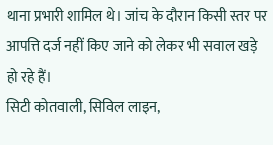थाना प्रभारी शामिल थे। जांच के दौरान किसी स्तर पर आपत्ति दर्ज नहीं किए जाने को लेकर भी सवाल खड़े हो रहे हैं।
सिटी कोतवाली, सिविल लाइन,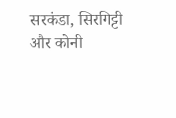सरकंडा, सिरगिट्टी और कोनी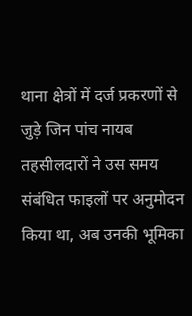थाना क्षेत्रों में दर्ज प्रकरणों से जुड़े जिन पांच नायब तहसीलदारों ने उस समय संबंधित फाइलों पर अनुमोदन किया था, अब उनकी भूमिका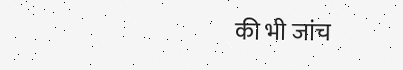की भी जांच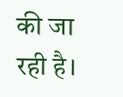की जा रही है।